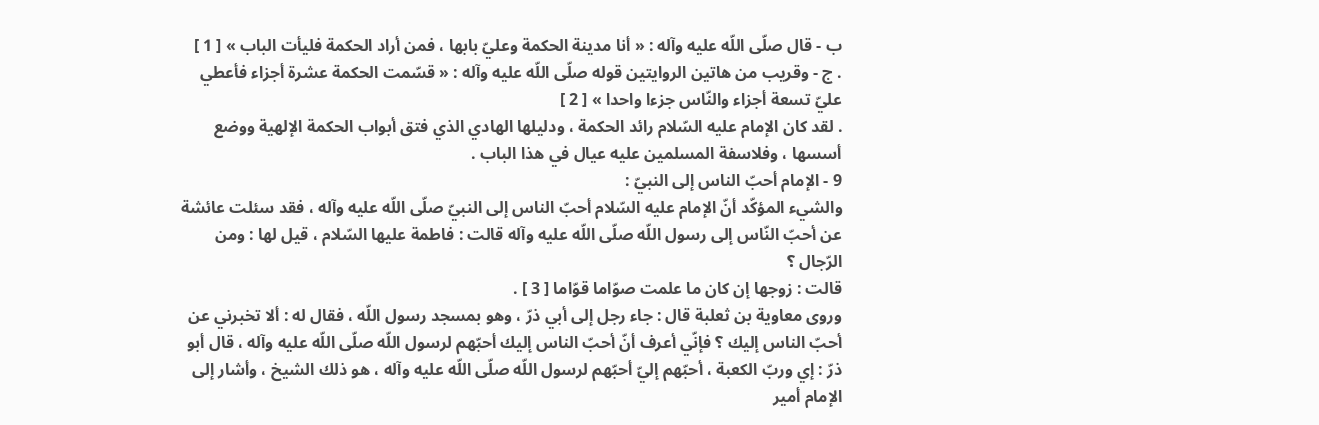ب - قال صلّى اللّه عليه وآله : « أنا مدينة الحكمة وعليّ بابها ، فمن أراد الحكمة فليأت الباب » [ 1 ]
. ج - وقريب من هاتين الروايتين قوله صلّى اللّه عليه وآله : « قسّمت الحكمة عشرة أجزاء فأعطي عليّ تسعة أجزاء والنّاس جزءا واحدا » [ 2 ]
. لقد كان الإمام عليه السّلام رائد الحكمة ، ودليلها الهادي الذي فتق أبواب الحكمة الإلهية ووضع أسسها ، وفلاسفة المسلمين عليه عيال في هذا الباب .
9 - الإمام أحبّ الناس إلى النبيّ :
والشيء المؤكّد أنّ الإمام عليه السّلام أحبّ الناس إلى النبيّ صلّى اللّه عليه وآله ، فقد سئلت عائشة عن أحبّ النّاس إلى رسول اللّه صلّى اللّه عليه وآله قالت : فاطمة عليها السّلام ، قيل لها : ومن الرّجال ؟
قالت : زوجها إن كان ما علمت صوّاما قوّاما [ 3 ] .
وروى معاوية بن ثعلبة قال : جاء رجل إلى أبي ذرّ ، وهو بمسجد رسول اللّه ، فقال له : ألا تخبرني عن أحبّ الناس إليك ؟ فإنّي أعرف أنّ أحبّ الناس إليك أحبّهم لرسول اللّه صلّى اللّه عليه وآله ، قال أبو ذرّ : إي وربّ الكعبة ، أحبّهم إليّ أحبّهم لرسول اللّه صلّى اللّه عليه وآله ، هو ذلك الشيخ ، وأشار إلى الإمام أمير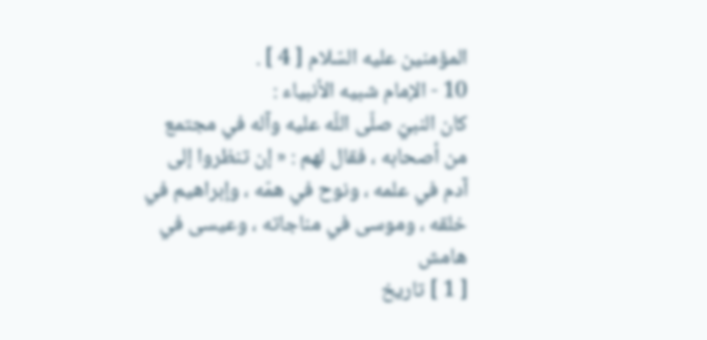المؤمنين عليه السّلام [ 4 ] .
10 - الإمام شبيه الأنبياء :
كان النبيّ صلّى اللّه عليه وآله في مجتمع من أصحابه ، فقال لهم : « إن تنظروا إلى آدم في علمه ، ونوح في همّه ، وإبراهيم في خلقه ، وموسى في مناجاته ، وعيسى في
هامش
[ 1 ] تاريخ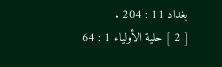بغداد 11 : 204 .
[ 2 ] حلية الأولياء 1 : 64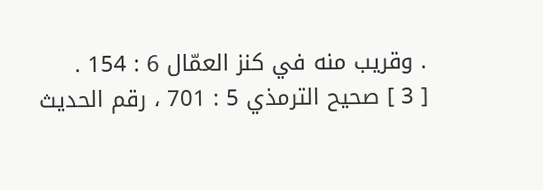. وقريب منه في كنز العمّال 6 : 154 .
[ 3 ] صحيح الترمذي 5 : 701 ، رقم الحديث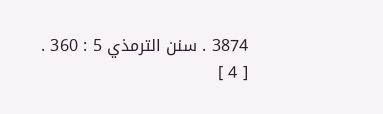3874 . سنن الترمذي 5 : 360 .
[ 4 ]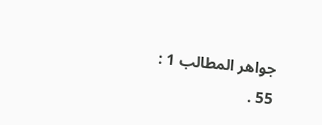جواهر المطالب 1 : 55 .